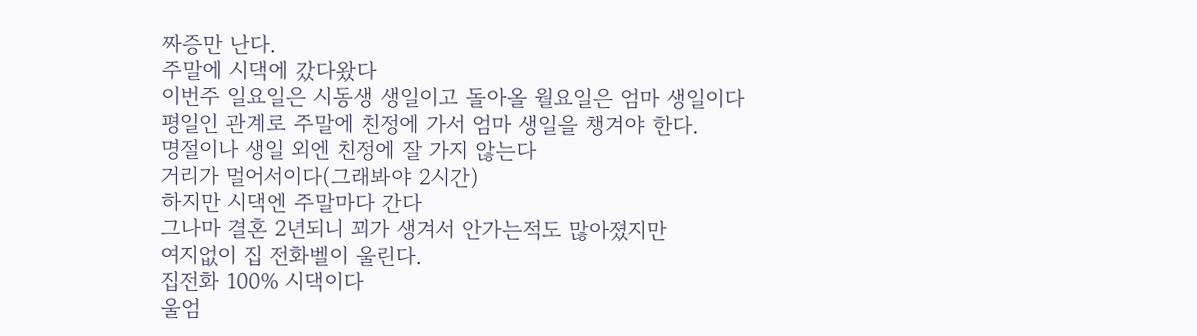짜증만 난다.
주말에 시댁에 갔다왔다
이번주 일요일은 시동생 생일이고 돌아올 월요일은 엄마 생일이다
평일인 관계로 주말에 친정에 가서 엄마 생일을 챙겨야 한다.
명절이나 생일 외엔 친정에 잘 가지 않는다
거리가 멀어서이다(그래봐야 2시간)
하지만 시댁엔 주말마다 간다
그나마 결혼 2년되니 꾀가 생겨서 안가는적도 많아졌지만
여지없이 집 전화벨이 울린다.
집전화 100% 시댁이다
울엄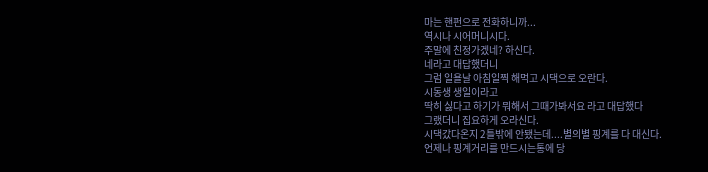마는 핸펀으로 전화하니까...
역시나 시어머니시다.
주말에 친정가겠네? 하신다.
네라고 대답했더니
그럼 일욜날 아침일찍 해먹고 시댁으로 오란다.
시동생 생일이라고
딱히 싫다고 하기가 뭐해서 그때가봐서요 라고 대답했다
그랬더니 집요하게 오라신다.
시댁갔다온지 2틀밖에 안됐는데....별의별 핑계를 다 대신다.
언제나 핑계거리를 만드시는통에 당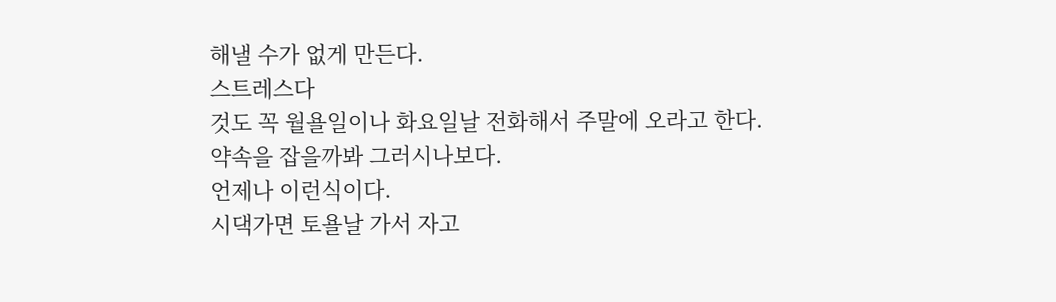해낼 수가 없게 만든다.
스트레스다
것도 꼭 월욜일이나 화요일날 전화해서 주말에 오라고 한다.
약속을 잡을까봐 그러시나보다.
언제나 이런식이다.
시댁가면 토욜날 가서 자고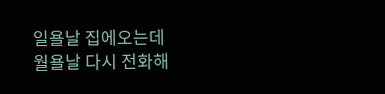일욜날 집에오는데
월욜날 다시 전화해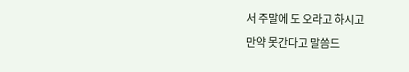서 주말에 도 오라고 하시고
만약 못간다고 말씀드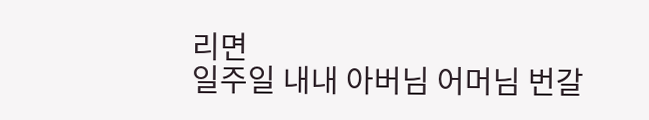리면
일주일 내내 아버님 어머님 번갈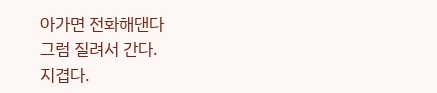아가면 전화해댄다
그럼 질려서 간다.
지겹다.